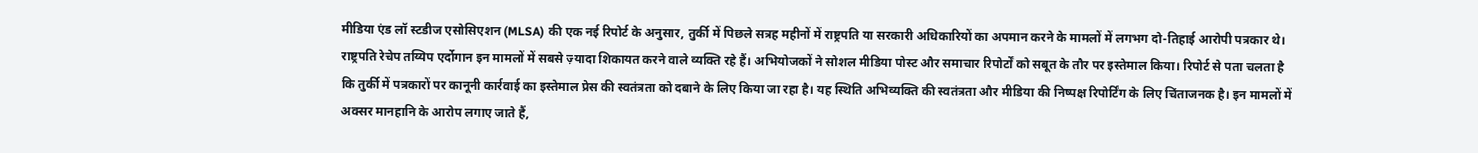मीडिया एंड लॉ स्टडीज एसोसिएशन (MLSA) की एक नई रिपोर्ट के अनुसार, तुर्की में पिछले सत्रह महीनों में राष्ट्रपति या सरकारी अधिकारियों का अपमान करने के मामलों में लगभग दो-तिहाई आरोपी पत्रकार थे। राष्ट्रपति रेचेप तय्यिप एर्दोगान इन मामलों में सबसे ज़्यादा शिकायत करने वाले व्यक्ति रहे हैं। अभियोजकों ने सोशल मीडिया पोस्ट और समाचार रिपोर्टों को सबूत के तौर पर इस्तेमाल किया। रिपोर्ट से पता चलता है कि तुर्की में पत्रकारों पर कानूनी कार्रवाई का इस्तेमाल प्रेस की स्वतंत्रता को दबाने के लिए किया जा रहा है। यह स्थिति अभिव्यक्ति की स्वतंत्रता और मीडिया की निष्पक्ष रिपोर्टिंग के लिए चिंताजनक है। इन मामलों में अक्सर मानहानि के आरोप लगाए जाते हैं,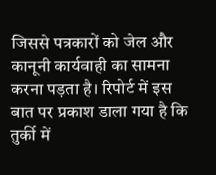जिससे पत्रकारों को जेल और कानूनी कार्यवाही का सामना करना पड़ता है। रिपोर्ट में इस बात पर प्रकाश डाला गया है कि तुर्की में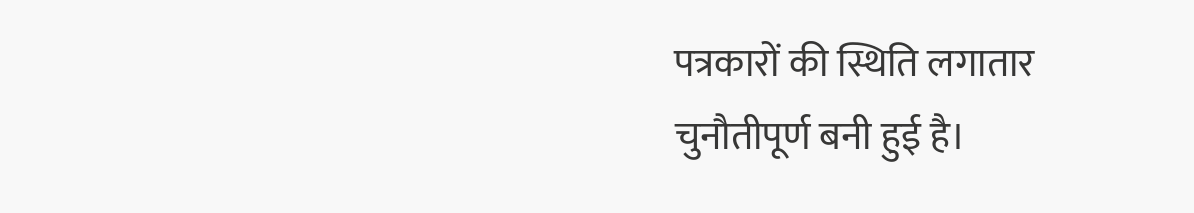पत्रकारों की स्थिति लगातार चुनौतीपूर्ण बनी हुई है।